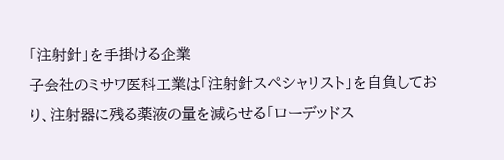「注射針」を手掛ける企業
子会社のミサワ医科工業は「注射針スペシャリスト」を自負しており、注射器に残る薬液の量を減らせる「ローデッドス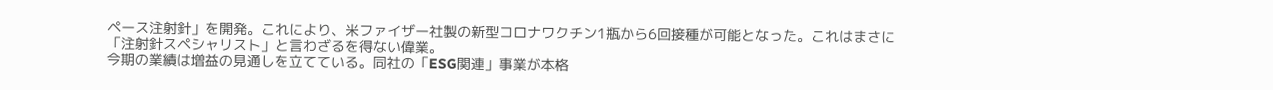ペース注射針」を開発。これにより、米ファイザー社製の新型コロナワクチン1瓶から6回接種が可能となった。これはまさに「注射針スペシャリスト」と言わざるを得ない偉業。
今期の業績は増益の見通しを立てている。同社の「ESG関連」事業が本格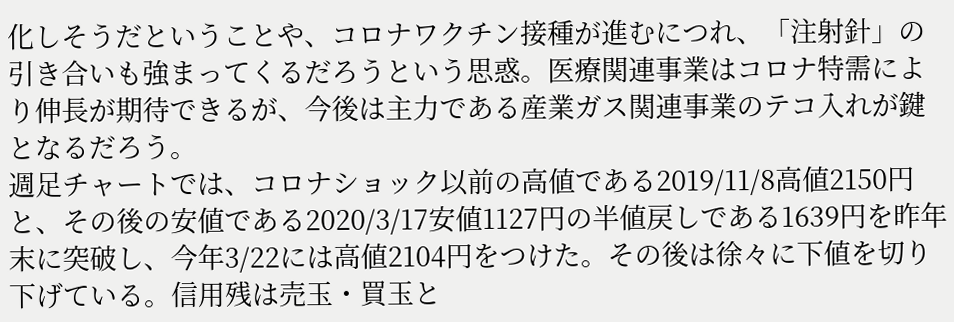化しそうだということや、コロナワクチン接種が進むにつれ、「注射針」の引き合いも強まってくるだろうという思惑。医療関連事業はコロナ特需により伸長が期待できるが、今後は主力である産業ガス関連事業のテコ入れが鍵となるだろう。
週足チャートでは、コロナショック以前の高値である2019/11/8高値2150円と、その後の安値である2020/3/17安値1127円の半値戻しである1639円を昨年末に突破し、今年3/22には高値2104円をつけた。その後は徐々に下値を切り下げている。信用残は売玉・買玉と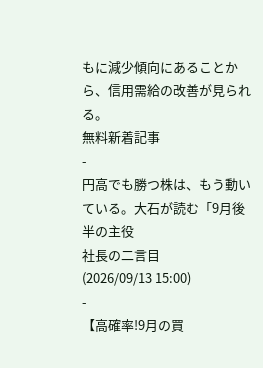もに減少傾向にあることから、信用需給の改善が見られる。
無料新着記事
-
円高でも勝つ株は、もう動いている。大石が読む「9月後半の主役
社長の二言目
(2026/09/13 15:00)
-
【高確率!9月の買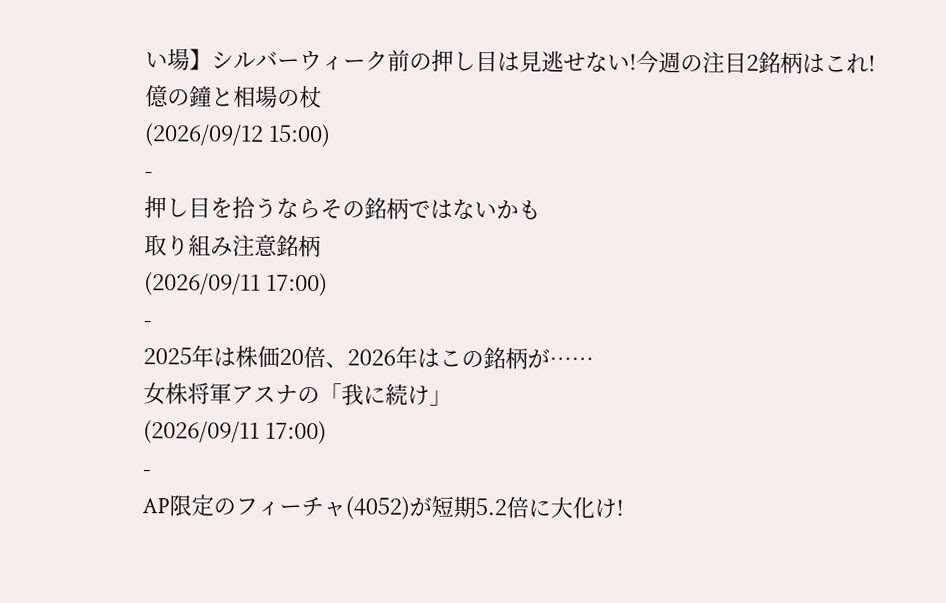い場】シルバーウィーク前の押し目は見逃せない!今週の注目2銘柄はこれ!
億の鐘と相場の杖
(2026/09/12 15:00)
-
押し目を拾うならその銘柄ではないかも
取り組み注意銘柄
(2026/09/11 17:00)
-
2025年は株価20倍、2026年はこの銘柄が……
女株将軍アスナの「我に続け」
(2026/09/11 17:00)
-
AP限定のフィーチャ(4052)が短期5.2倍に大化け!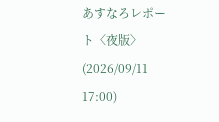あすなろレポート〈夜版〉
(2026/09/11 17:00)